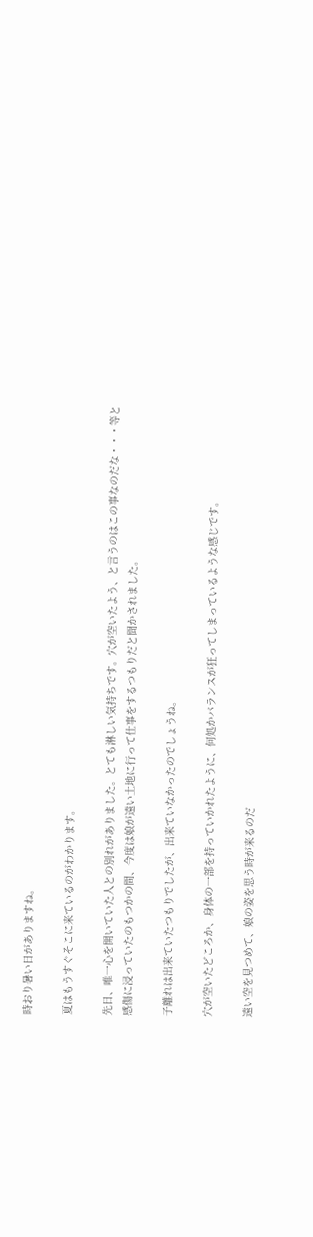時おり暑い日がありますね。

夏はもうすぐそこに来ているのがわかります。

先日、唯一心を開いていた人との別れがありました。とても淋しい気持ちです。穴が空いたよう、と言うのはこの事なのだな・・・等と感傷に浸っていたのもつかの間、今度は娘が遠い土地に行って仕事をするつもりだと聞かされました。

子離れは出来ていたつもりでしたが、出来ていなかったのでしょうね。

穴が空いたどころか、身体の一部を持っていかれたように、何処かバランスが狂ってしまっているような感じです。

遠い空を見つめて、娘の姿を思う時が来るのだ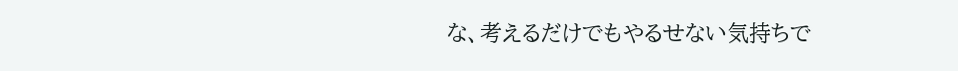な、考えるだけでもやるせない気持ちで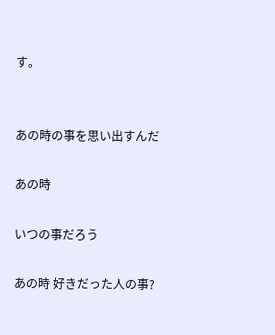す。


あの時の事を思い出すんだ

あの時

いつの事だろう

あの時 好きだった人の事?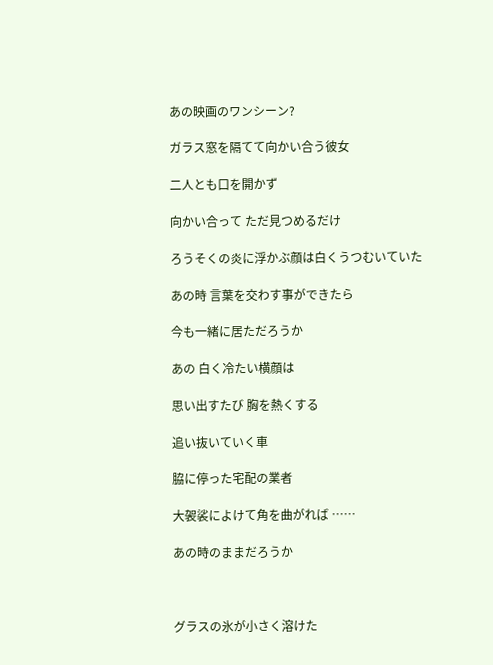あの映画のワンシーン?

ガラス窓を隔てて向かい合う彼女

二人とも口を開かず

向かい合って ただ見つめるだけ

ろうそくの炎に浮かぶ顔は白くうつむいていた

あの時 言葉を交わす事ができたら

今も一緒に居ただろうか

あの 白く冷たい横顔は

思い出すたび 胸を熱くする

追い抜いていく車

脇に停った宅配の業者

大袈裟によけて角を曲がれば ……

あの時のままだろうか



グラスの氷が小さく溶けた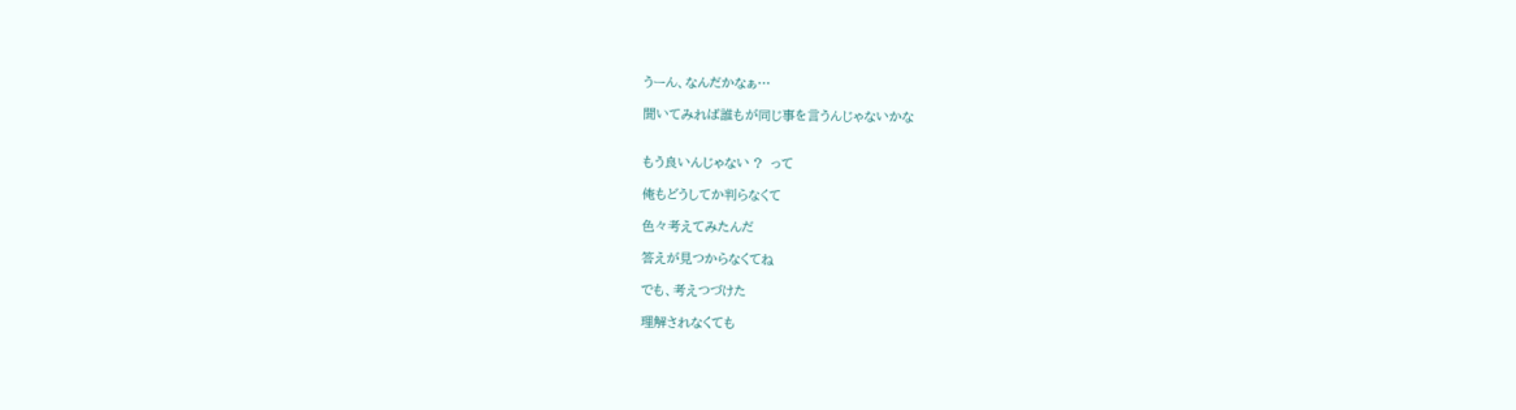うーん、なんだかなぁ…

聞いてみれば誰もが同じ事を言うんじゃないかな


もう良いんじゃない ?  って

俺もどうしてか判らなくて

色々考えてみたんだ

答えが見つからなくてね

でも、考えつづけた

理解されなくても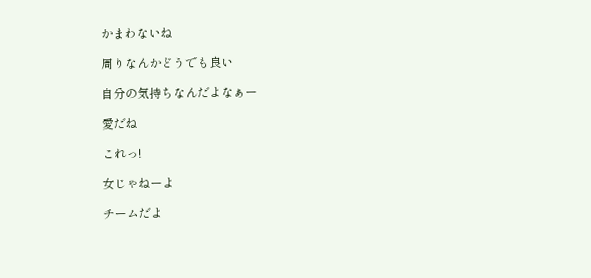かまわないね

周りなんかどうでも良い

自分の気持ちなんだよなぁー

愛だね

これっ!

女じゃねーよ

チームだよ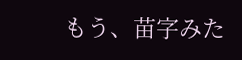もう、苗字みた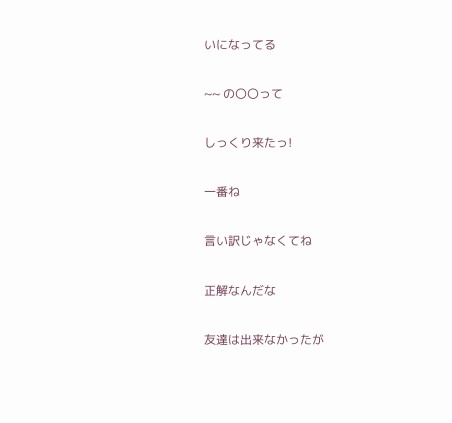いになってる

~~ の〇〇って

しっくり来たっ!

一番ね

言い訳じゃなくてね

正解なんだな

友達は出来なかったが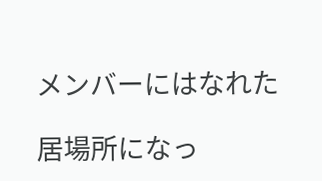メンバーにはなれた

居場所になっ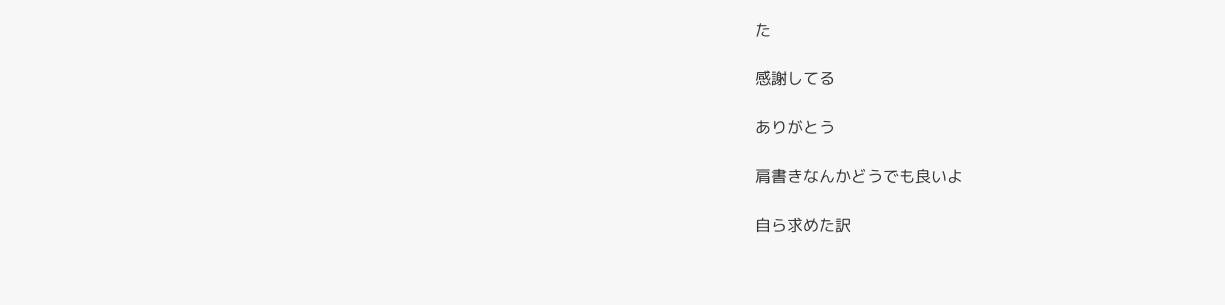た

感謝してる

ありがとう

肩書きなんかどうでも良いよ

自ら求めた訳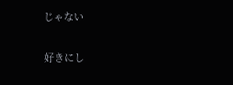じゃない

好きにし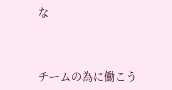な



チームの為に働こう